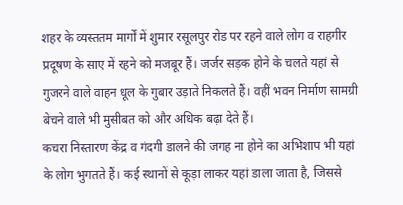शहर के व्यस्ततम मार्गों में शुमार रसूलपुर रोड पर रहने वाले लोग व राहगीर प्रदूषण के साए में रहने को मजबूर हैं। जर्जर सड़क होने के चलते यहां से गुजरने वाले वाहन धूल के गुबार उड़ाते निकलते हैं। वहीं भवन निर्माण सामग्री बेचने वाले भी मुसीबत को और अधिक बढ़ा देते हैं।
कचरा निस्तारण केंद्र व गंदगी डालने की जगह ना होने का अभिशाप भी यहां के लोग भुगतते हैं। कई स्थानों से कूड़ा लाकर यहां डाला जाता है, जिससे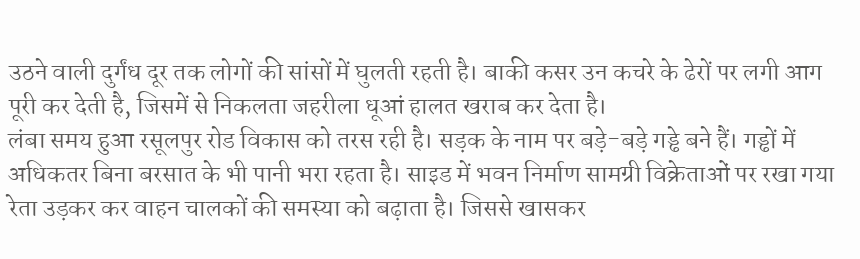उठने वाली दुर्गंध दूर तक लोगों की सांसों में घुलती रहती है। बाकी कसर उन कचरे के ढेरों पर लगी आग पूरी कर देती है, जिसमें से निकलता जहरीला धूआं हालत खराब कर देता है।
लंबा समय हुआ रसूलपुर रोड विकास को तरस रही है। सड़क के नाम पर बड़े-बड़े गड्ढे बने हैं। गड्ढों में अधिकतर बिना बरसात के भी पानी भरा रहता है। साइड में भवन निर्माण सामग्री विक्रेताओं पर रखा गया रेता उड़कर कर वाहन चालकों की समस्या को बढ़ाता है। जिससे खासकर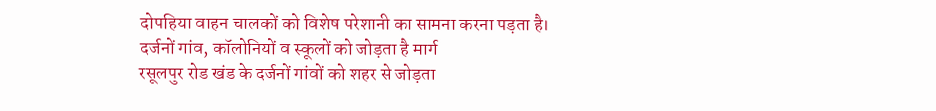दोपहिया वाहन चालकों को विशेष परेशानी का सामना करना पड़ता है।
दर्जनों गांव, कॉलोनियों व स्कूलों को जोड़ता है मार्ग
रसूलपुर रोड खंड के दर्जनों गांवों को शहर से जोड़ता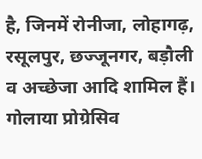है, जिनमें रोनीजा, लोहागढ़, रसूलपुर, छज्जूनगर, बड़ौली व अच्छेजा आदि शामिल हैं। गोलाया प्रोग्रेसिव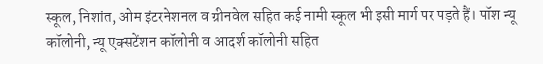स्कूल, निशांत, ओम इंटरनेशनल व ग्रीनवेल सहित कई नामी स्कूल भी इसी मार्ग पर पड़ते हैं। पॉश न्यू कॉलोनी, न्यू एक्सटेंशन कॉलोनी व आदर्श कॉलोनी सहित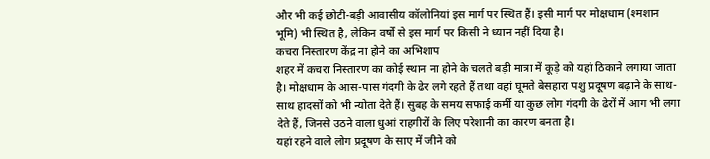और भी कई छोटी-बड़ी आवासीय कॉलोनियां इस मार्ग पर स्थित हैं। इसी मार्ग पर मोक्षधाम (श्मशान भूमि) भी स्थित है, लेकिन वर्षों से इस मार्ग पर किसी ने ध्यान नहीं दिया है।
कचरा निस्तारण केंद्र ना होने का अभिशाप
शहर में कचरा निस्तारण का कोई स्थान ना होने के चलते बड़ी मात्रा में कूड़े को यहां ठिकाने लगाया जाता है। मोक्षधाम के आस-पास गंदगी के ढेर लगे रहते हैं तथा वहां घूमते बेसहारा पशु प्रदूषण बढ़ाने के साथ-साथ हादसों को भी न्योता देते हैं। सुबह के समय सफाई कर्मी या कुछ लोग गंदगी के ढेरों में आग भी लगा देते हैं, जिनसे उठने वाला धुआं राहगीरों के लिए परेशानी का कारण बनता है।
यहां रहने वाले लोग प्रदूषण के साए में जीने को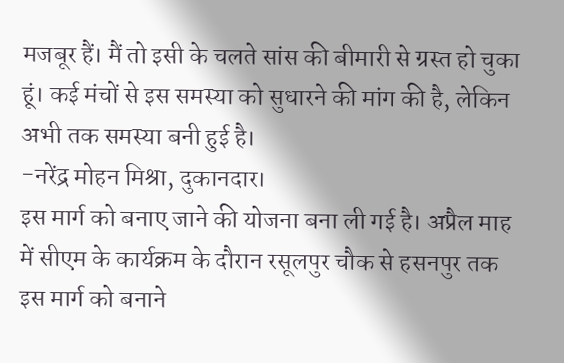मजबूर हैं। मैं तो इसी के चलते सांस की बीमारी से ग्रस्त हो चुका हूं। कई मंचों से इस समस्या को सुधारने की मांग की है, लेकिन अभी तक समस्या बनी हुई है।
-नरेंद्र मोहन मिश्रा, दुकानदार।
इस मार्ग को बनाए जाने की योजना बना ली गई है। अप्रैल माह में सीएम के कार्यक्रम के दौरान रसूलपुर चौक से हसनपुर तक इस मार्ग को बनाने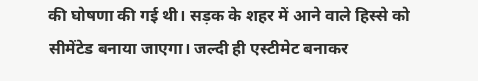की घोषणा की गई थी। सड़क के शहर में आने वाले हिस्से को सीमेंटेड बनाया जाएगा। जल्दी ही एस्टीमेट बनाकर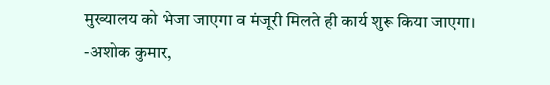मुख्यालय को भेजा जाएगा व मंजूरी मिलते ही कार्य शुरू किया जाएगा।
-अशोक कुमार,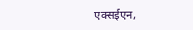एक्सईएन,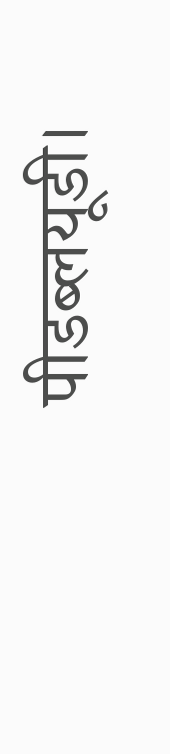पीडब्लयूडी।